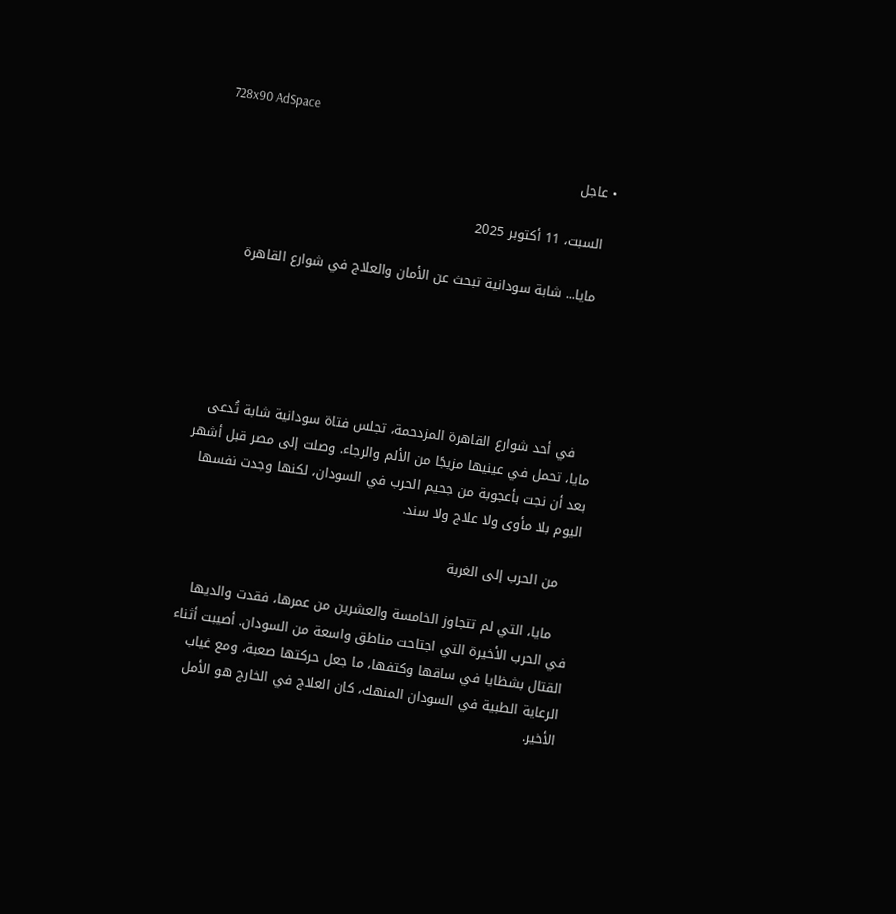728x90 AdSpace

  • عاجل

    السبت، 11 أكتوبر 2025

    مايا... شابة سودانية تبحث عن الأمان والعلاج في شوارع القاهرة





    في أحد شوارع القاهرة المزدحمة، تجلس فتاة سودانية شابة تُدعى مايا، تحمل في عينيها مزيجًا من الألم والرجاء. وصلت إلى مصر قبل أشهر بعد أن نجت بأعجوبة من جحيم الحرب في السودان، لكنها وجدت نفسها اليوم بلا مأوى ولا علاج ولا سند.

    من الحرب إلى الغربة

    مايا، التي لم تتجاوز الخامسة والعشرين من عمرها، فقدت والديها في الحرب الأخيرة التي اجتاحت مناطق واسعة من السودان. أصيبت أثناء القتال بشظايا في ساقها وكتفها، ما جعل حركتها صعبة، ومع غياب الرعاية الطبية في السودان المنهك، كان العلاج في الخارج هو الأمل الأخير.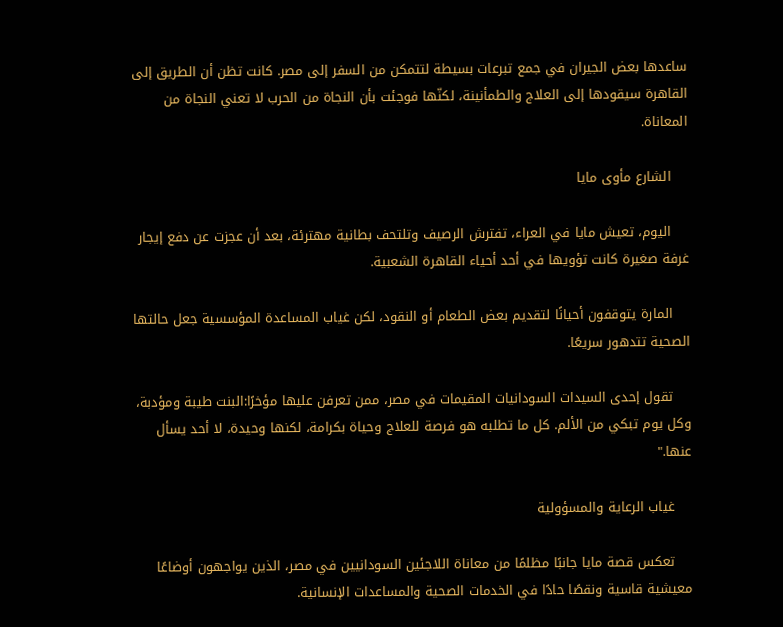ساعدها بعض الجيران في جمع تبرعات بسيطة لتتمكن من السفر إلى مصر. كانت تظن أن الطريق إلى القاهرة سيقودها إلى العلاج والطمأنينة، لكنّها فوجئت بأن النجاة من الحرب لا تعني النجاة من المعاناة.

    الشارع مأوى مايا

    اليوم، تعيش مايا في العراء، تفترش الرصيف وتلتحف بطانية مهترئة، بعد أن عجزت عن دفع إيجار غرفة صغيرة كانت تؤويها في أحد أحياء القاهرة الشعبية.

    المارة يتوقفون أحيانًا لتقديم بعض الطعام أو النقود، لكن غياب المساعدة المؤسسية جعل حالتها الصحية تتدهور سريعًا.

    تقول إحدى السيدات السودانيات المقيمات في مصر، ممن تعرفن عليها مؤخرًا:البنت طيبة ومؤدبة، وكل يوم تبكي من الألم. كل ما تطلبه هو فرصة للعلاج وحياة بكرامة، لكنها وحيدة، لا أحد يسأل عنها."

    غياب الرعاية والمسؤولية

    تعكس قصة مايا جانبًا مظلمًا من معاناة اللاجئين السودانيين في مصر، الذين يواجهون أوضاعًا معيشية قاسية ونقصًا حادًا في الخدمات الصحية والمساعدات الإنسانية.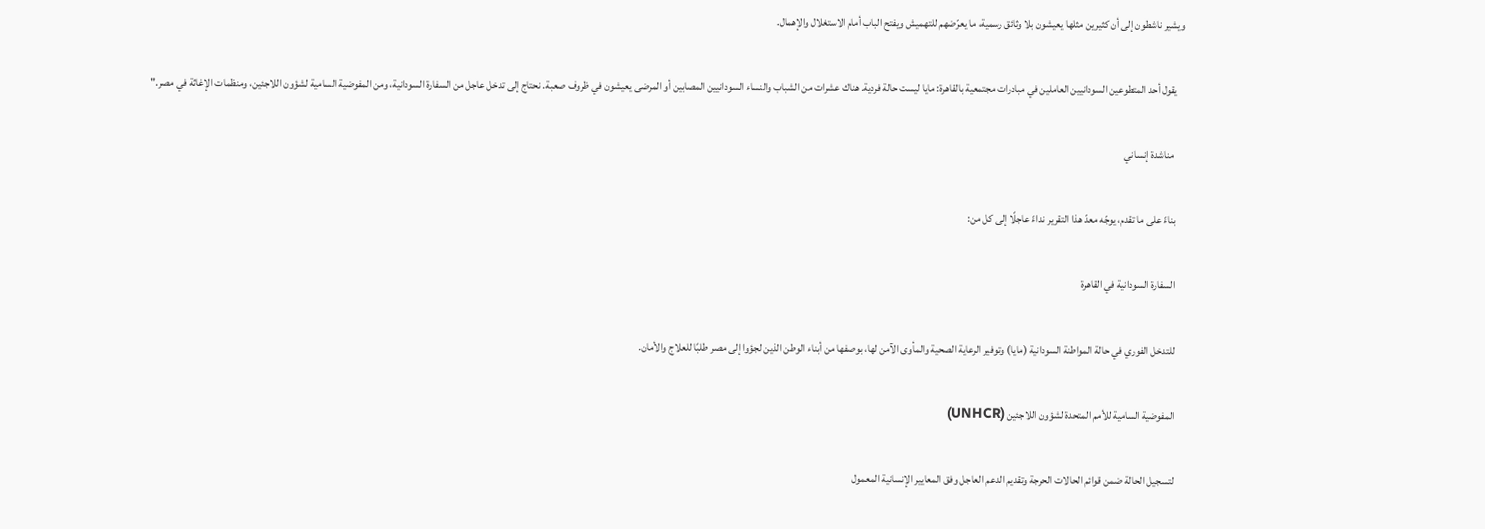ويشير ناشطون إلى أن كثيرين مثلها يعيشون بلا وثائق رسمية، ما يعرّضهم للتهميش ويفتح الباب أمام الاستغلال والإهمال.

    يقول أحد المتطوعين السودانيين العاملين في مبادرات مجتمعية بالقاهرة: مايا ليست حالة فردية. هناك عشرات من الشباب والنساء السودانيين المصابين أو المرضى يعيشون في ظروف صعبة. نحتاج إلى تدخل عاجل من السفارة السودانية، ومن المفوضية السامية لشؤون اللاجئين، ومنظمات الإغاثة في مصر."

     مناشدة إنساني

    بناءً على ما تقدم، يوجّه معدّ هذا التقرير نداءً عاجلًا إلى كل من:

    السفارة السودانية في القاهرة

    للتدخل الفوري في حالة المواطنة السودانية (مايا) وتوفير الرعاية الصحية والمأوى الآمن لها، بوصفها من أبناء الوطن الذين لجؤوا إلى مصر طلبًا للعلاج والأمان.

    المفوضية السامية للأمم المتحدة لشؤون اللاجئين (UNHCR)

    لتسجيل الحالة ضمن قوائم الحالات الحرجة وتقديم الدعم العاجل وفق المعايير الإنسانية المعمول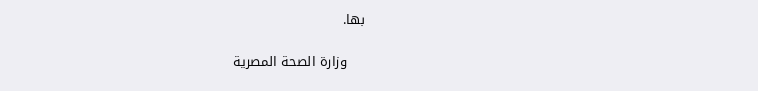بها.

    وزارة الصحة المصرية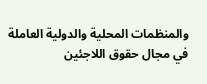والمنظمات المحلية والدولية العاملة في مجال حقوق اللاجئين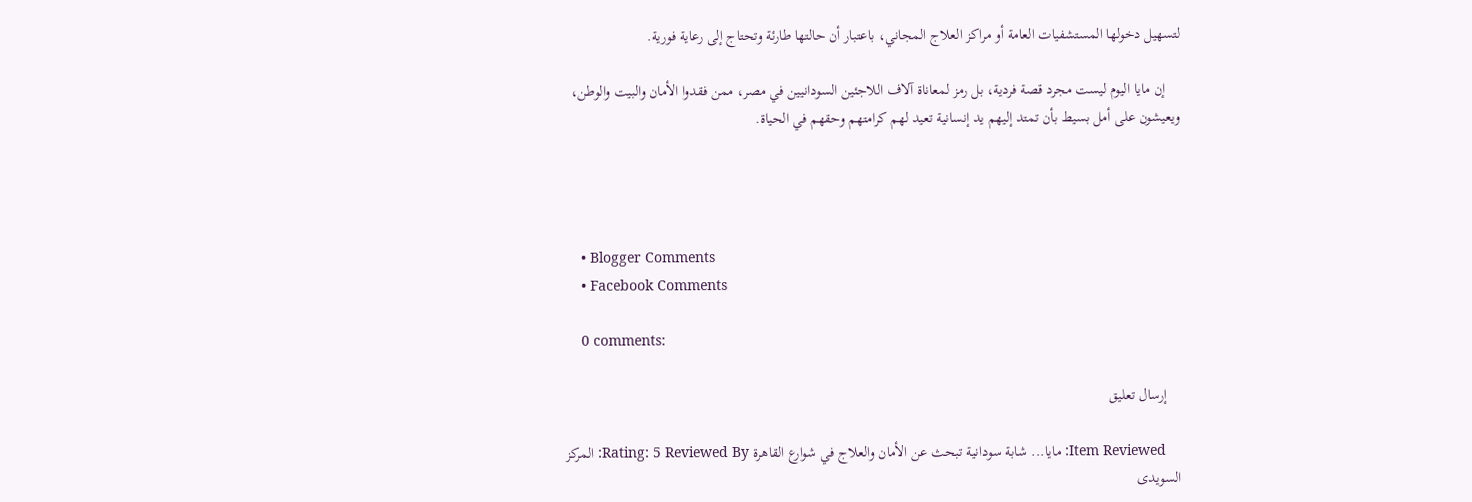لتسهيل دخولها المستشفيات العامة أو مراكز العلاج المجاني، باعتبار أن حالتها طارئة وتحتاج إلى رعاية فورية.

    إن مايا اليوم ليست مجرد قصة فردية، بل رمز لمعاناة آلاف اللاجئين السودانيين في مصر، ممن فقدوا الأمان والبيت والوطن، ويعيشون على أمل بسيط بأن تمتد إليهم يد إنسانية تعيد لهم كرامتهم وحقهم في الحياة.




    • Blogger Comments
    • Facebook Comments

    0 comments:

    إرسال تعليق

    Item Reviewed: مايا... شابة سودانية تبحث عن الأمان والعلاج في شوارع القاهرة Rating: 5 Reviewed By: المركز السويدى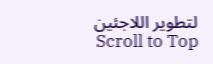لتطوير اللاجئين
    Scroll to Top